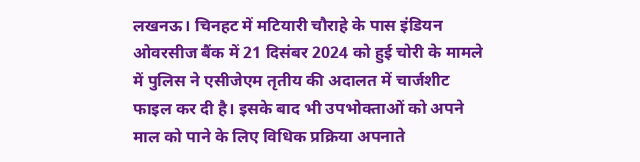लखनऊ। चिनहट में मटियारी चौराहे के पास इंडियन ओवरसीज बैंक में 21 दिसंबर 2024 को हुई चोरी के मामले में पुलिस ने एसीजेएम तृतीय की अदालत में चार्जशीट फाइल कर दी है। इसके बाद भी उपभोक्ताओं को अपने माल को पाने के लिए विधिक प्रक्रिया अपनाते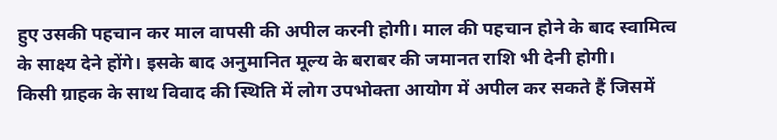हुए उसकी पहचान कर माल वापसी की अपील करनी होगी। माल की पहचान होने के बाद स्वामित्व के साक्ष्य देने होंगे। इसके बाद अनुमानित मूल्य के बराबर की जमानत राशि भी देनी होगी।
किसी ग्राहक के साथ विवाद की स्थिति में लोग उपभोक्ता आयोग में अपील कर सकते हैं जिसमें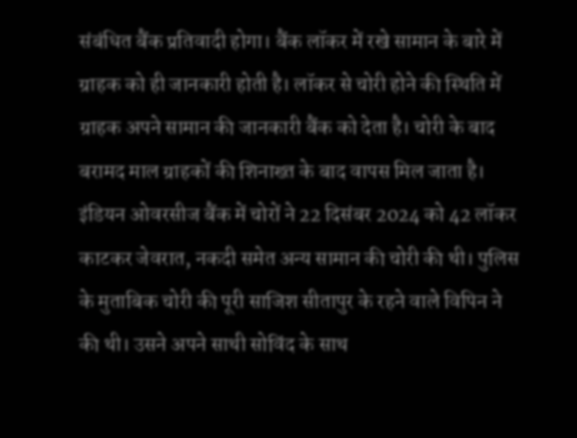संबंधित बैंक प्रतिवादी होगा। बैंक लॉकर में रखे सामान के बारे में ग्राहक को ही जानकारी होती है। लॉकर से चोरी होने की स्थिति में ग्राहक अपने सामान की जानकारी बैंक को देता है। चोरी के बाद बरामद माल ग्राहकों की शिनाख्त के बाद वापस मिल जाता है।
इंडियन ओवरसीज बैंक में चोरों ने 22 दिसंबर 2024 को 42 लॉकर काटकर जेवरात, नकदी समेत अन्य सामान की चोरी की थी। पुलिस के मुताबिक चोरी की पूरी साजिश सीतापुर के रहने वाले विपिन ने की थी। उसने अपने साथी सोविंद के साथ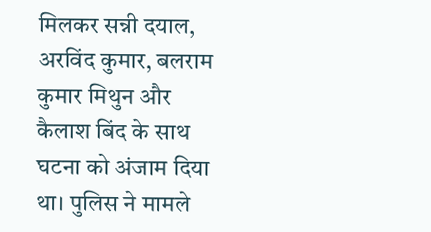मिलकर सन्नी दयाल, अरविंद कुमार, बलराम कुमार मिथुन और कैलाश बिंद के साथ घटना को अंजाम दिया था। पुलिस ने मामले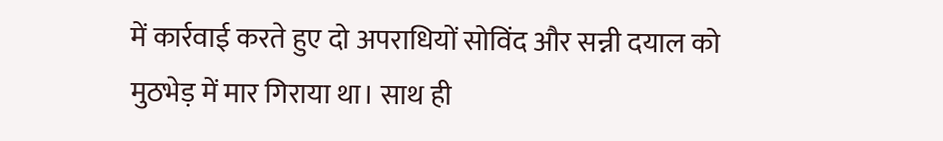में कार्रवाई करते हुए दो अपराधियों सोविंद और सन्नी दयाल को मुठभेड़ में मार गिराया था। साथ ही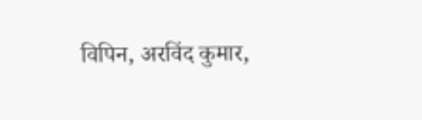विपिन, अरविंद कुमार,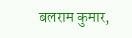बलराम कुमार,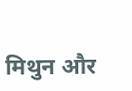मिथुन और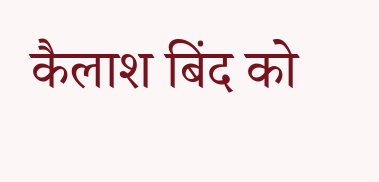कैलाश बिंद को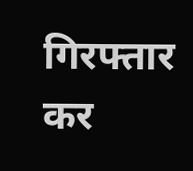गिरफ्तार कर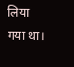लिया गया था।